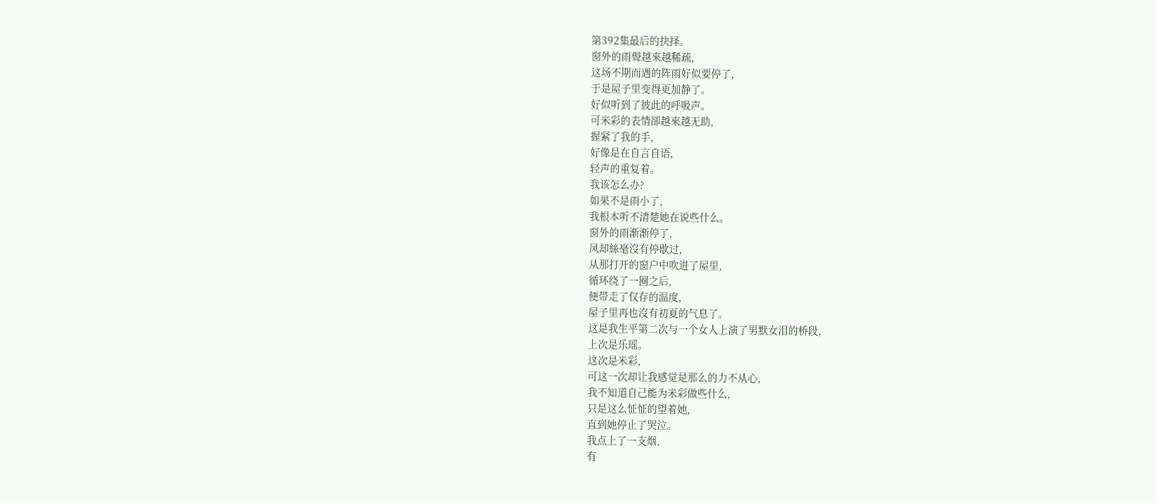第392集最后的抉择。
窗外的雨聲越來越稀疏,
这场不期而遇的阵雨好似要停了,
于是屋子里变得更加静了。
好似听到了彼此的呼吸声。
可米彩的表情卻越來越无助,
握紧了我的手,
好像是在自言自语,
轻声的重复着。
我该怎么办?
如果不是雨小了,
我根本听不清楚她在说些什么。
窗外的雨渐渐停了,
风却絲毫沒有停歇过,
从那打开的窗户中吹进了屋里,
循环绕了一圈之后,
便带走了仅存的温度,
屋子里再也沒有初夏的气息了。
这是我生平第二次与一个女人上演了男默女泪的桥段,
上次是乐瑶。
这次是米彩,
可这一次却让我感觉是那么的力不从心,
我不知道自己能为米彩做些什么,
只是这么怔怔的望着她,
直到她停止了哭泣。
我点上了一支烟,
有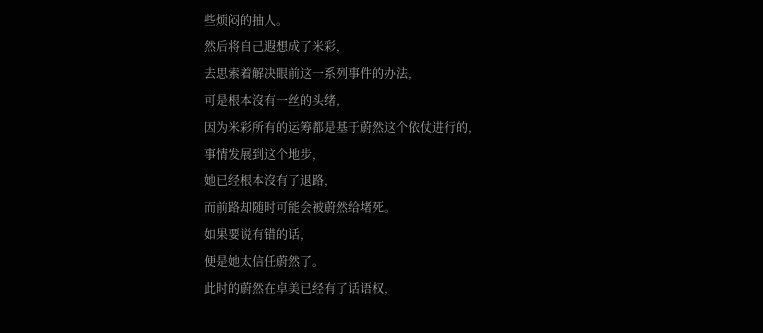些烦闷的抽人。
然后将自己遐想成了米彩,
去思索着解决眼前这一系列事件的办法,
可是根本沒有一丝的头绪,
因为米彩所有的运筹都是基于蔚然这个依仗进行的,
事情发展到这个地步,
她已经根本沒有了退路,
而前路却随时可能会被蔚然给堵死。
如果要说有错的话,
便是她太信任蔚然了。
此时的蔚然在卓美已经有了话语权,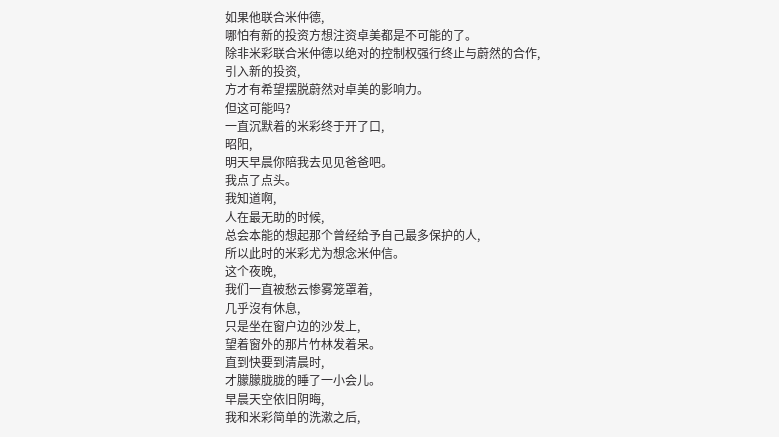如果他联合米仲德,
哪怕有新的投资方想注资卓美都是不可能的了。
除非米彩联合米仲德以绝对的控制权强行终止与蔚然的合作,
引入新的投资,
方才有希望摆脱蔚然对卓美的影响力。
但这可能吗?
一直沉默着的米彩终于开了口,
昭阳,
明天早晨你陪我去见见爸爸吧。
我点了点头。
我知道啊,
人在最无助的时候,
总会本能的想起那个曾经给予自己最多保护的人,
所以此时的米彩尤为想念米仲信。
这个夜晚,
我们一直被愁云惨雾笼罩着,
几乎沒有休息,
只是坐在窗户边的沙发上,
望着窗外的那片竹林发着呆。
直到快要到清晨时,
才朦朦胧胧的睡了一小会儿。
早晨天空依旧阴晦,
我和米彩简单的洗漱之后,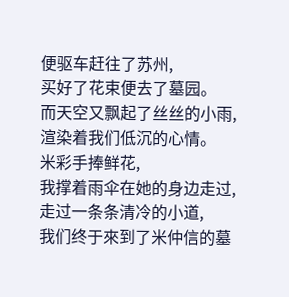便驱车赶往了苏州,
买好了花束便去了墓园。
而天空又飘起了丝丝的小雨,
渲染着我们低沉的心情。
米彩手捧鲜花,
我撑着雨伞在她的身边走过,
走过一条条清冷的小道,
我们终于來到了米仲信的墓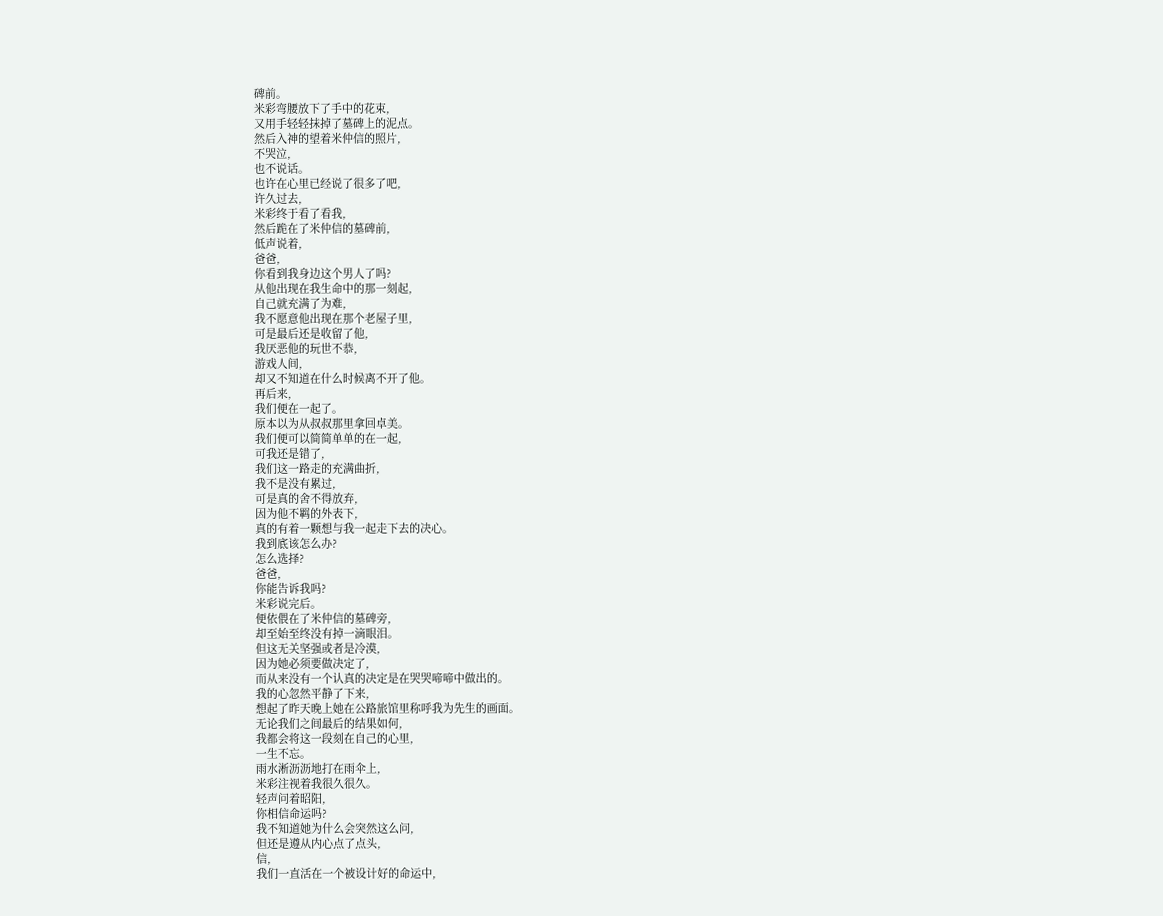碑前。
米彩弯腰放下了手中的花束,
又用手轻轻抹掉了墓碑上的泥点。
然后入神的望着米仲信的照片,
不哭泣,
也不说话。
也许在心里已经说了很多了吧,
许久过去,
米彩终于看了看我,
然后跪在了米仲信的墓碑前,
低声说着,
爸爸,
你看到我身边这个男人了吗?
从他出现在我生命中的那一刻起,
自己就充满了为难,
我不愿意他出现在那个老屋子里,
可是最后还是收留了他,
我厌恶他的玩世不恭,
游戏人间,
却又不知道在什么时候离不开了他。
再后来,
我们便在一起了。
原本以为从叔叔那里拿回卓美。
我们便可以简简单单的在一起,
可我还是错了,
我们这一路走的充满曲折,
我不是没有累过,
可是真的舍不得放弃,
因为他不羁的外表下,
真的有着一颗想与我一起走下去的决心。
我到底该怎么办?
怎么选择?
爸爸,
你能告诉我吗?
米彩说完后。
便依偎在了米仲信的墓碑旁,
却至始至终没有掉一滴眼泪。
但这无关坚强或者是冷漠,
因为她必须要做决定了,
而从来没有一个认真的决定是在哭哭啼啼中做出的。
我的心忽然平静了下来,
想起了昨天晚上她在公路旅馆里称呼我为先生的画面。
无论我们之间最后的结果如何,
我都会将这一段刻在自己的心里,
一生不忘。
雨水淅沥沥地打在雨伞上,
米彩注视着我很久很久。
轻声问着昭阳,
你相信命运吗?
我不知道她为什么会突然这么问,
但还是遵从内心点了点头,
信,
我们一直活在一个被设计好的命运中,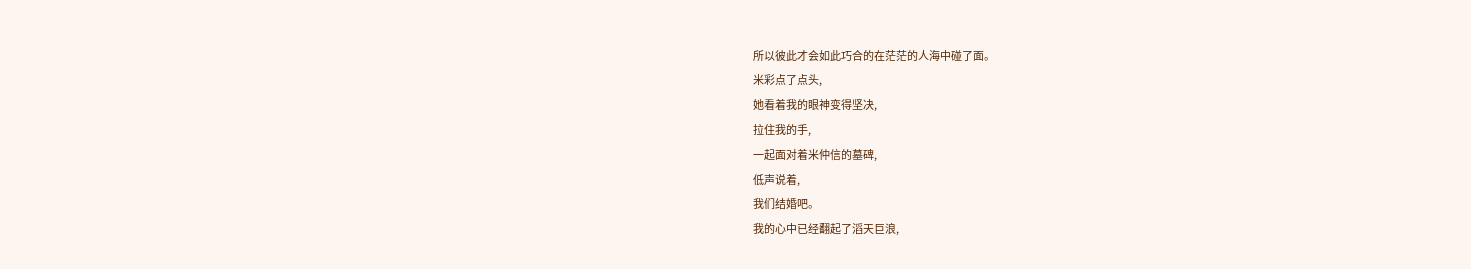所以彼此才会如此巧合的在茫茫的人海中碰了面。
米彩点了点头,
她看着我的眼神变得坚决,
拉住我的手,
一起面对着米仲信的墓碑,
低声说着,
我们结婚吧。
我的心中已经翻起了滔天巨浪,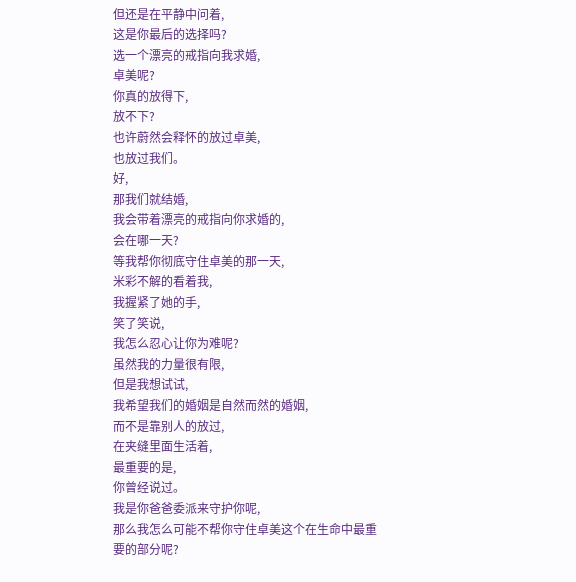但还是在平静中问着,
这是你最后的选择吗?
选一个漂亮的戒指向我求婚,
卓美呢?
你真的放得下,
放不下?
也许蔚然会释怀的放过卓美,
也放过我们。
好,
那我们就结婚,
我会带着漂亮的戒指向你求婚的,
会在哪一天?
等我帮你彻底守住卓美的那一天,
米彩不解的看着我,
我握紧了她的手,
笑了笑说,
我怎么忍心让你为难呢?
虽然我的力量很有限,
但是我想试试,
我希望我们的婚姻是自然而然的婚姻,
而不是靠别人的放过,
在夹缝里面生活着,
最重要的是,
你曾经说过。
我是你爸爸委派来守护你呢,
那么我怎么可能不帮你守住卓美这个在生命中最重要的部分呢?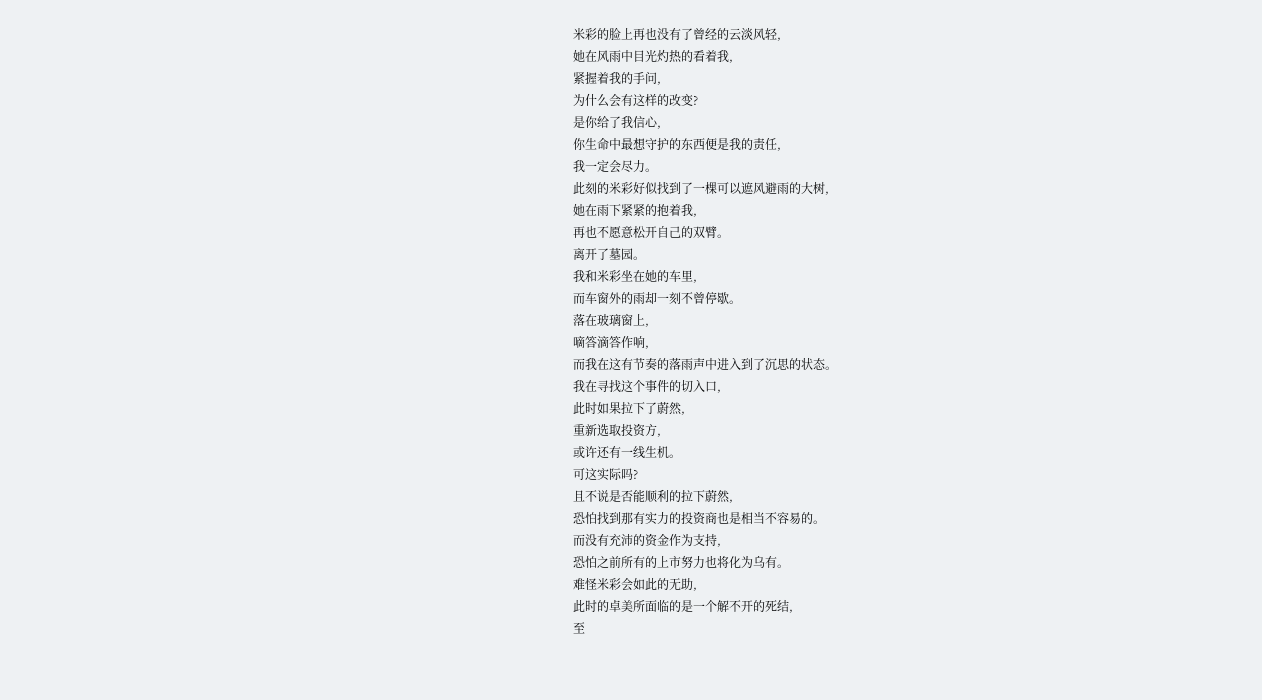米彩的脸上再也没有了曾经的云淡风轻,
她在风雨中目光灼热的看着我,
紧握着我的手问,
为什么会有这样的改变?
是你给了我信心,
你生命中最想守护的东西便是我的责任,
我一定会尽力。
此刻的米彩好似找到了一棵可以遮风避雨的大树,
她在雨下紧紧的抱着我,
再也不愿意松开自己的双臂。
离开了墓园。
我和米彩坐在她的车里,
而车窗外的雨却一刻不曾停歇。
落在玻璃窗上,
嘀答滴答作响,
而我在这有节奏的落雨声中进入到了沉思的状态。
我在寻找这个事件的切入口,
此时如果拉下了蔚然,
重新选取投资方,
或许还有一线生机。
可这实际吗?
且不说是否能顺利的拉下蔚然,
恐怕找到那有实力的投资商也是相当不容易的。
而没有充沛的资金作为支持,
恐怕之前所有的上市努力也将化为乌有。
难怪米彩会如此的无助,
此时的卓美所面临的是一个解不开的死结,
至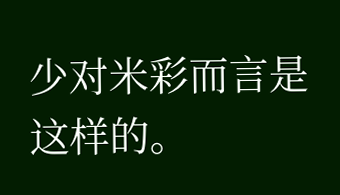少对米彩而言是这样的。